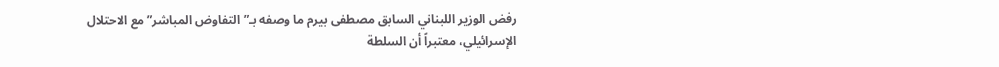رفض الوزير اللبناني السابق مصطفى بيرم ما وصفه بـ”التفاوض المباشر” مع الاحتلال الإسرائيلي، معتبراً أن السلطة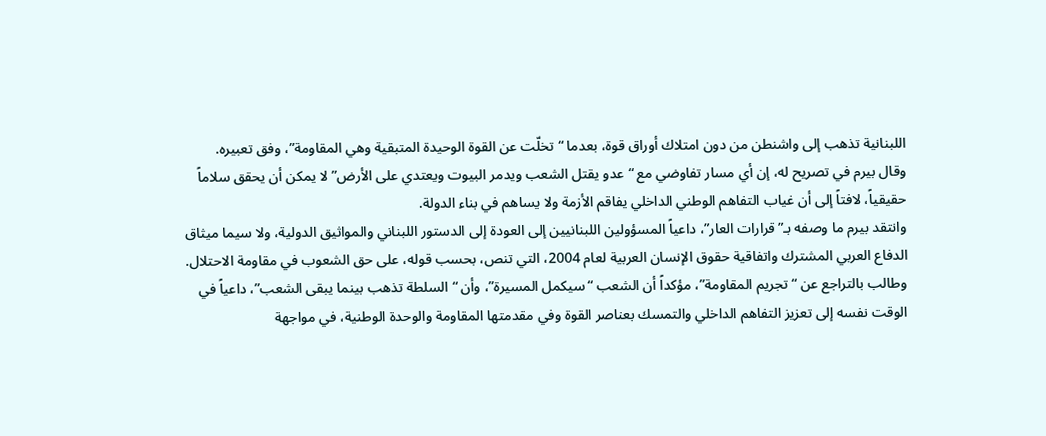اللبنانية تذهب إلى واشنطن من دون امتلاك أوراق قوة، بعدما “تخلّت عن القوة الوحيدة المتبقية وهي المقاومة”، وفق تعبيره.
وقال بيرم في تصريح له، إن أي مسار تفاوضي مع “عدو يقتل الشعب ويدمر البيوت ويعتدي على الأرض” لا يمكن أن يحقق سلاماً حقيقياً، لافتاً إلى أن غياب التفاهم الوطني الداخلي يفاقم الأزمة ولا يساهم في بناء الدولة.
وانتقد بيرم ما وصفه بـ”قرارات العار”، داعياً المسؤولين اللبنانيين إلى العودة إلى الدستور اللبناني والمواثيق الدولية، ولا سيما ميثاق الدفاع العربي المشترك واتفاقية حقوق الإنسان العربية لعام 2004، التي تنص، بحسب قوله، على حق الشعوب في مقاومة الاحتلال.
وطالب بالتراجع عن “تجريم المقاومة”، مؤكداً أن الشعب “سيكمل المسيرة”، وأن “السلطة تذهب بينما يبقى الشعب”، داعياً في الوقت نفسه إلى تعزيز التفاهم الداخلي والتمسك بعناصر القوة وفي مقدمتها المقاومة والوحدة الوطنية، في مواجهة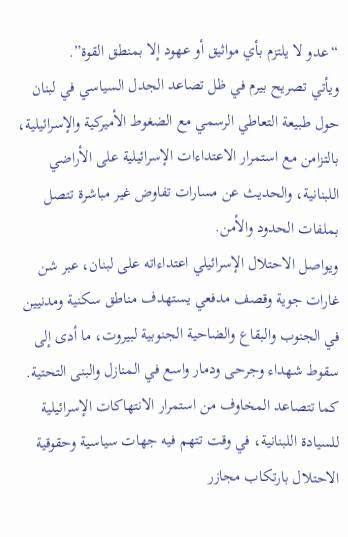“عدو لا يلتزم بأي مواثيق أو عهود إلا بمنطق القوة”.
ويأتي تصريح بيرم في ظل تصاعد الجدل السياسي في لبنان حول طبيعة التعاطي الرسمي مع الضغوط الأميركية والإسرائيلية، بالتزامن مع استمرار الاعتداءات الإسرائيلية على الأراضي اللبنانية، والحديث عن مسارات تفاوض غير مباشرة تتصل بملفات الحدود والأمن.
ويواصل الاحتلال الإسرائيلي اعتداءاته على لبنان، عبر شن غارات جوية وقصف مدفعي يستهدف مناطق سكنية ومدنيين في الجنوب والبقاع والضاحية الجنوبية لبيروت، ما أدى إلى سقوط شهداء وجرحى ودمار واسع في المنازل والبنى التحتية.
كما تتصاعد المخاوف من استمرار الانتهاكات الإسرائيلية للسيادة اللبنانية، في وقت تتهم فيه جهات سياسية وحقوقية الاحتلال بارتكاب مجازر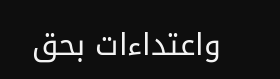واعتداءات بحق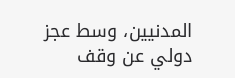المدنيين، وسط عجز دولي عن وقف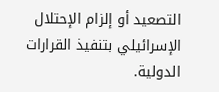التصعيد أو إلزام الإحتلال الإسرائيلي بتنفيذ القرارات الدولية.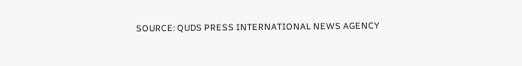SOURCE: QUDS PRESS INTERNATIONAL NEWS AGENCY